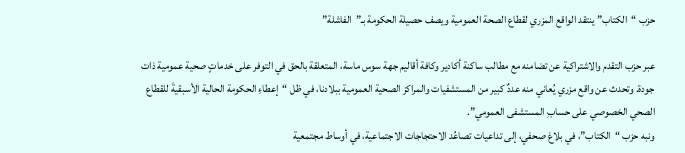حزب “الكتاب” ينتقد الواقع المزري لقطاع الصحة العمومية ويصف حصيلة الحكومة بـ”الفاشلة”

عبر حزب التقدم والاشتراكية عن تضامنه مع مطالب ساكنة أكادير وكافة أقاليم جهة سوس ماسة، المتعلقة بالحق في التوفر على خدماتٍ صحية عمومية ذات جودة. وتحدث عن واقع مزري يُعاني منه عددٌ كبير من المستشفيات والمراكز الصحية العمومية ببلادنا، في ظل “إعطاءِ الحكومة الحالية الأسبقيةَ للقطاع الصحي الخصوصي على حسابِ المستشفى العمومي”.
ونبه حزب “الكتاب”، في بلاغ صحفي، إلى تداعيات تصاعُد الاحتجاجات الاجتماعية، في أوساط مجتمعية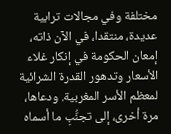مختلفة وفي مجالات ترابية عديدة، منتقدا، في الآن ذاته، إمعان الحكومة في إنكار غلاء الأسعار وتدهور القدرة الشرائية لمعظم الأسر المغربية. ودعاها، مرة أخرى، إلى تجنُّبِ ما أسماه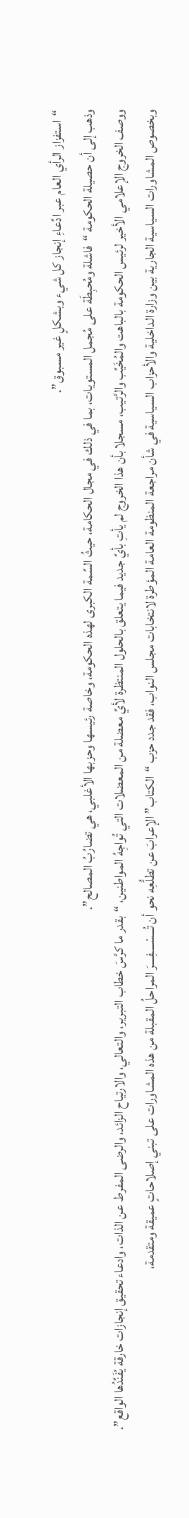“استفزاز الرأي العام عبر ادِّعاءِ إنجاز كل شيء وبشكلٍ غير مسبوق”.
وذهب إلى أن حصيلة الحكومة “فاشلة ومُحبِطَة على مُجمل المستويات، بما في ذلك في مجال الحكامة، حيثُ السِّمة الكبرى لهذه الحكومة، وخاصة رئيسها وحزبها الأغلبي، هي تضارُبُ المصالح”.
ووصف الخروج الإعلامي الأخير لرئيس الحكومة بالباهت والمُخَيِّب والرَّتيب، مسجلا بأن هذا الخروج لم يأتِ بأيِّ جديد فيما يتعلق بالحلول المنتظرة لأيِّ معضلة من المعضلات التي تُواجِهُ المواطنين، “بقدر ما كرَّسَ خطاب التبرير، والتعالي، والارتياح الزائد، والرضى المفرط عن الذات، وادعاء تحقيق إنجازات خارقة يُفَنِّدُها الواقع”.
وبخصوص المشاورات السياسية الجارية بين وزارة الداخلية والأحزاب السياسية في شأن مراجعة المنظومة العامة المؤطرة لانتخابات مجلس النواب، فقد جدد حزب “الكتاب” الإعرابَ عن تطلُّعِه نحو أن تُـــسْــــفِــــرَ المراحلُ المقبلة من هذه المشاورات على تبني إصلاحاتٍ عميقة ومتقدمة،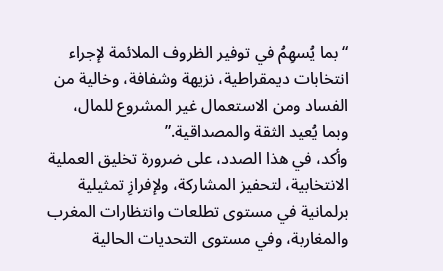“بما يُسهِمُ في توفير الظروف الملائمة لإجراء انتخابات ديمقراطية، نزيهة وشفافة، وخالية من الفساد ومن الاستعمال غير المشروع للمال، وبما يُعيد الثقة والمصداقية.”
وأكد، في هذا الصدد، على ضرورة تخليق العملية الانتخابية، لتحفيز المشاركة، ولإفرازِ تمثيلية برلمانية في مستوى تطلعات وانتظارات المغرب والمغاربة، وفي مستوى التحديات الحالية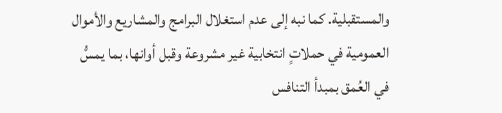والمستقبلية. كما نبه إلى عدم استغلال البرامج والمشاريع والأموال العمومية في حملاتٍ انتخابية غير مشروعة وقبل أوانها، بما يمسُّ في العُمق بمبدأ التنافس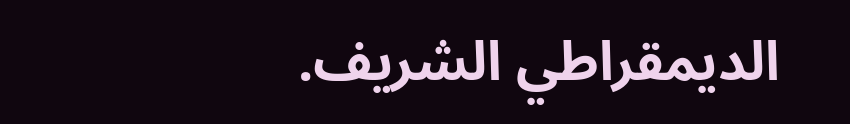الديمقراطي الشريف.